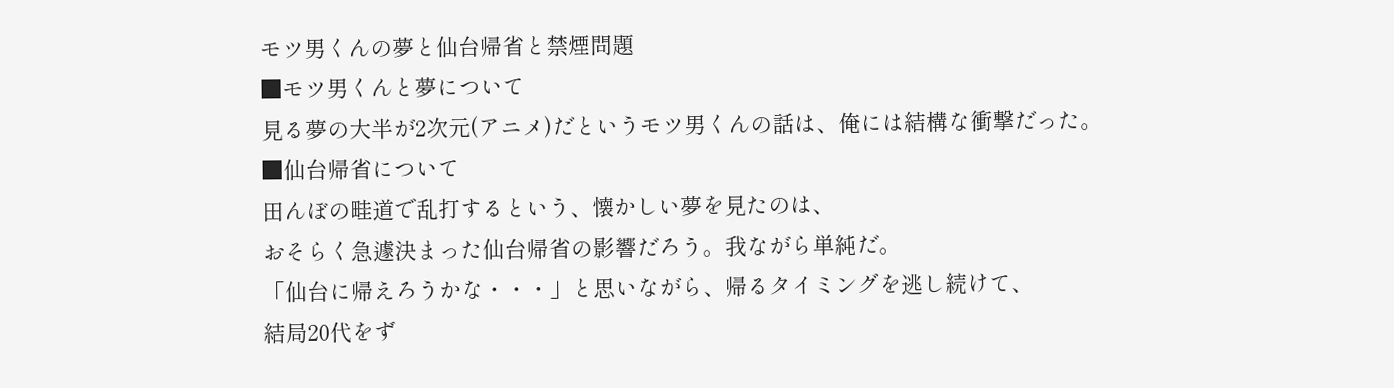モツ男くんの夢と仙台帰省と禁煙問題
■モツ男くんと夢について
見る夢の大半が2次元(アニメ)だというモツ男くんの話は、俺には結構な衝撃だった。
■仙台帰省について
田んぼの畦道で乱打するという、懐かしい夢を見たのは、
おそらく急遽決まった仙台帰省の影響だろう。我ながら単純だ。
「仙台に帰えろうかな・・・」と思いながら、帰るタイミングを逃し続けて、
結局20代をず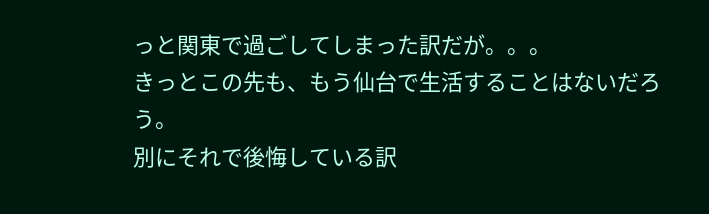っと関東で過ごしてしまった訳だが。。。
きっとこの先も、もう仙台で生活することはないだろう。
別にそれで後悔している訳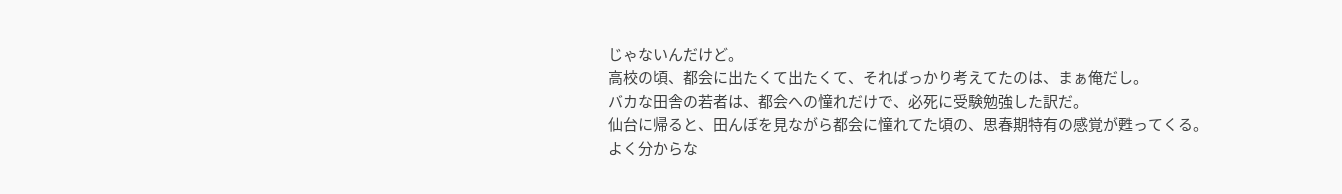じゃないんだけど。
高校の頃、都会に出たくて出たくて、そればっかり考えてたのは、まぁ俺だし。
バカな田舎の若者は、都会への憧れだけで、必死に受験勉強した訳だ。
仙台に帰ると、田んぼを見ながら都会に憧れてた頃の、思春期特有の感覚が甦ってくる。
よく分からな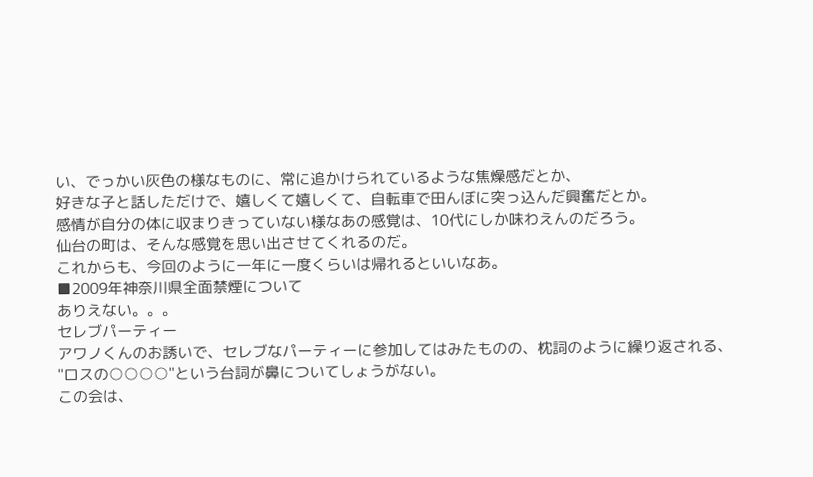い、でっかい灰色の様なものに、常に追かけられているような焦燥感だとか、
好きな子と話しただけで、嬉しくて嬉しくて、自転車で田んぼに突っ込んだ興奮だとか。
感情が自分の体に収まりきっていない様なあの感覚は、10代にしか味わえんのだろう。
仙台の町は、そんな感覚を思い出させてくれるのだ。
これからも、今回のように一年に一度くらいは帰れるといいなあ。
■2009年神奈川県全面禁煙について
ありえない。。。
セレブパーティー
アワノくんのお誘いで、セレブなパーティーに参加してはみたものの、枕詞のように繰り返される、
"ロスの○○○○"という台詞が鼻についてしょうがない。
この会は、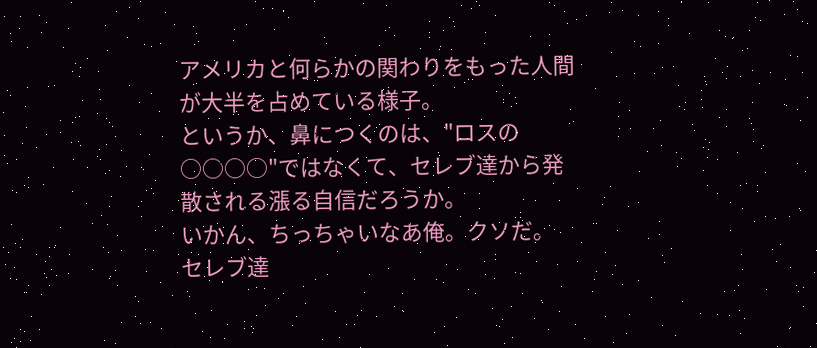アメリカと何らかの関わりをもった人間が大半を占めている様子。
というか、鼻につくのは、"ロスの○○○○"ではなくて、セレブ達から発散される漲る自信だろうか。
いかん、ちっちゃいなあ俺。クソだ。
セレブ達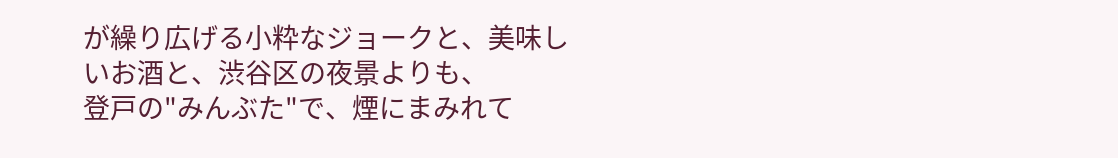が繰り広げる小粋なジョークと、美味しいお酒と、渋谷区の夜景よりも、
登戸の"みんぶた"で、煙にまみれて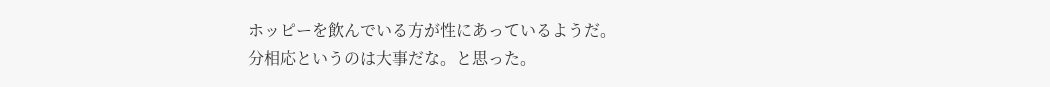ホッピーを飲んでいる方が性にあっているようだ。
分相応というのは大事だな。と思った。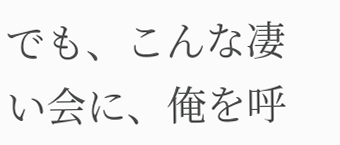でも、こんな凄い会に、俺を呼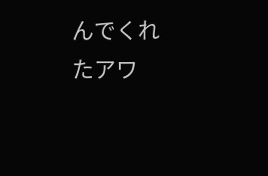んでくれたアワ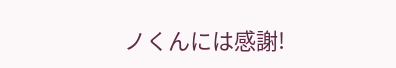ノくんには感謝!